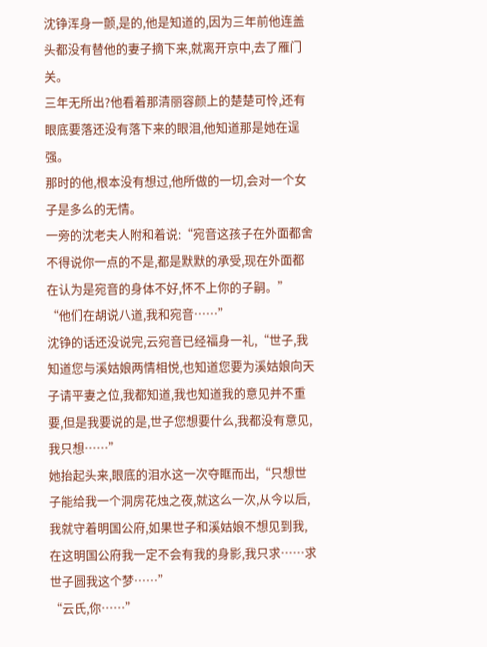沈铮浑身一颤,是的,他是知道的,因为三年前他连盖头都没有替他的妻子摘下来,就离开京中,去了雁门关。
三年无所出?他看着那清丽容颜上的楚楚可怜,还有眼底要落还没有落下来的眼泪,他知道那是她在逞强。
那时的他,根本没有想过,他所做的一切,会对一个女子是多么的无情。
一旁的沈老夫人附和着说:“宛音这孩子在外面都舍不得说你一点的不是,都是默默的承受,现在外面都在认为是宛音的身体不好,怀不上你的子嗣。”
“他们在胡说八道,我和宛音……”
沈铮的话还没说完,云宛音已经福身一礼,“世子,我知道您与溪姑娘两情相悦,也知道您要为溪姑娘向天子请平妻之位,我都知道,我也知道我的意见并不重要,但是我要说的是,世子您想要什么,我都没有意见,我只想……”
她抬起头来,眼底的泪水这一次夺眶而出,“只想世子能给我一个洞房花烛之夜,就这么一次,从今以后,我就守着明国公府,如果世子和溪姑娘不想见到我,在这明国公府我一定不会有我的身影,我只求……求世子圆我这个梦……”
“云氏,你……”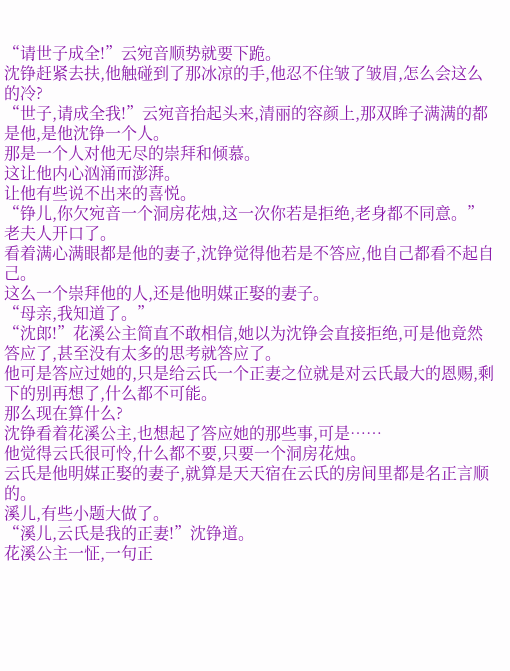“请世子成全!”云宛音顺势就要下跪。
沈铮赶紧去扶,他触碰到了那冰凉的手,他忍不住皱了皱眉,怎么会这么的冷?
“世子,请成全我!”云宛音抬起头来,清丽的容颜上,那双眸子满满的都是他,是他沈铮一个人。
那是一个人对他无尽的崇拜和倾慕。
这让他内心汹涌而澎湃。
让他有些说不出来的喜悦。
“铮儿,你欠宛音一个洞房花烛,这一次你若是拒绝,老身都不同意。”老夫人开口了。
看着满心满眼都是他的妻子,沈铮觉得他若是不答应,他自己都看不起自己。
这么一个崇拜他的人,还是他明媒正娶的妻子。
“母亲,我知道了。”
“沈郎!”花溪公主简直不敢相信,她以为沈铮会直接拒绝,可是他竟然答应了,甚至没有太多的思考就答应了。
他可是答应过她的,只是给云氏一个正妻之位就是对云氏最大的恩赐,剩下的别再想了,什么都不可能。
那么现在算什么?
沈铮看着花溪公主,也想起了答应她的那些事,可是……
他觉得云氏很可怜,什么都不要,只要一个洞房花烛。
云氏是他明媒正娶的妻子,就算是天天宿在云氏的房间里都是名正言顺的。
溪儿,有些小题大做了。
“溪儿,云氏是我的正妻!”沈铮道。
花溪公主一怔,一句正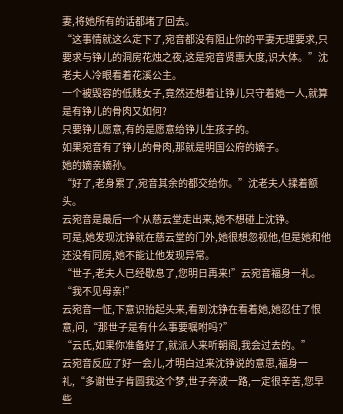妻,将她所有的话都堵了回去。
“这事情就这么定下了,宛音都没有阻止你的平妻无理要求,只要求与铮儿的洞房花烛之夜,这是宛音贤惠大度,识大体。”沈老夫人冷眼看着花溪公主。
一个被毁容的低贱女子,竟然还想着让铮儿只守着她一人,就算是有铮儿的骨肉又如何?
只要铮儿愿意,有的是愿意给铮儿生孩子的。
如果宛音有了铮儿的骨肉,那就是明国公府的嫡子。
她的嫡亲嫡孙。
“好了,老身累了,宛音其余的都交给你。”沈老夫人揉着额头。
云宛音是最后一个从慈云堂走出来,她不想碰上沈铮。
可是,她发现沈铮就在慈云堂的门外,她很想忽视他,但是她和他还没有同房,她不能让他发现异常。
“世子,老夫人已经歇息了,您明日再来!”云宛音福身一礼。
“我不见母亲!”
云宛音一怔,下意识抬起头来,看到沈铮在看着她,她忍住了恨意,问,“那世子是有什么事要嘱咐吗?”
“云氏,如果你准备好了,就派人来听朝阁,我会过去的。”
云宛音反应了好一会儿,才明白过来沈铮说的意思,福身一礼,“多谢世子肯圆我这个梦,世子奔波一路,一定很辛苦,您早些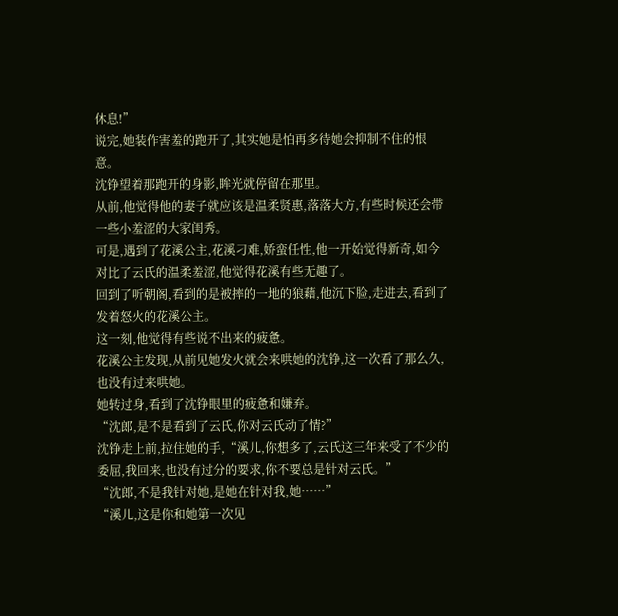休息!”
说完,她装作害羞的跑开了,其实她是怕再多待她会抑制不住的恨意。
沈铮望着那跑开的身影,眸光就停留在那里。
从前,他觉得他的妻子就应该是温柔贤惠,落落大方,有些时候还会带一些小羞涩的大家闺秀。
可是,遇到了花溪公主,花溪刁难,娇蛮任性,他一开始觉得新奇,如今对比了云氏的温柔羞涩,他觉得花溪有些无趣了。
回到了听朝阁,看到的是被摔的一地的狼藉,他沉下脸,走进去,看到了发着怒火的花溪公主。
这一刻,他觉得有些说不出来的疲惫。
花溪公主发现,从前见她发火就会来哄她的沈铮,这一次看了那么久,也没有过来哄她。
她转过身,看到了沈铮眼里的疲惫和嫌弃。
“沈郎,是不是看到了云氏,你对云氏动了情?”
沈铮走上前,拉住她的手,“溪儿,你想多了,云氏这三年来受了不少的委屈,我回来,也没有过分的要求,你不要总是针对云氏。”
“沈郎,不是我针对她,是她在针对我,她……”
“溪儿,这是你和她第一次见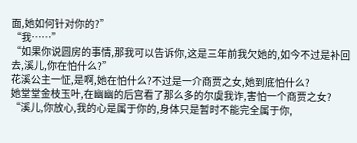面,她如何针对你的?”
“我……”
“如果你说圆房的事情,那我可以告诉你,这是三年前我欠她的,如今不过是补回去,溪儿,你在怕什么?”
花溪公主一怔,是啊,她在怕什么?不过是一介商贾之女,她到底怕什么?
她堂堂金枝玉叶,在幽幽的后宫看了那么多的尔虞我诈,害怕一个商贾之女?
“溪儿,你放心,我的心是属于你的,身体只是暂时不能完全属于你,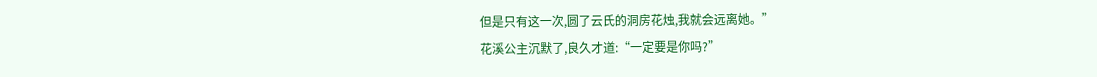但是只有这一次,圆了云氏的洞房花烛,我就会远离她。”
花溪公主沉默了,良久才道:“一定要是你吗?”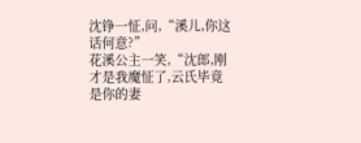沈铮一怔,问,“溪儿,你这话何意?”
花溪公主一笑,“沈郎,刚才是我魔怔了,云氏毕竟是你的妻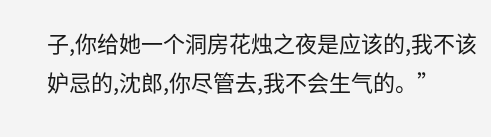子,你给她一个洞房花烛之夜是应该的,我不该妒忌的,沈郎,你尽管去,我不会生气的。”